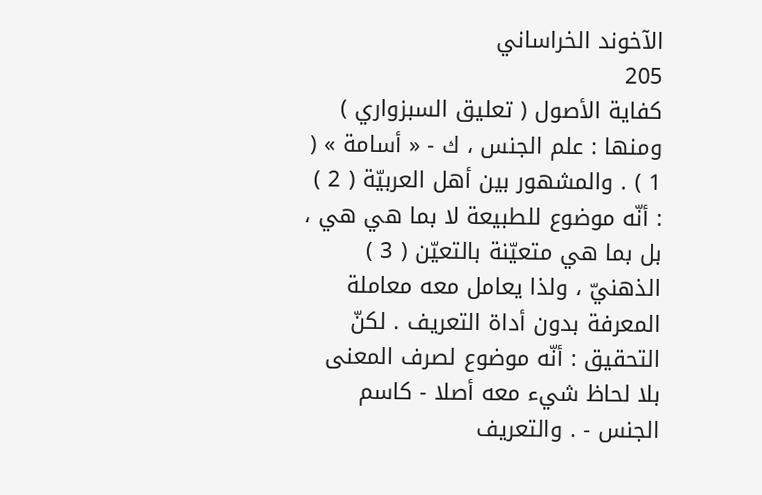الآخوند الخراساني
205
كفاية الأصول ( تعليق السبزواري )
ومنها : علم الجنس ، ك - « أسامة » ( 1 ) . والمشهور بين أهل العربيّة ( 2 ) : أنّه موضوع للطبيعة لا بما هي هي ، بل بما هي متعيّنة بالتعيّن ( 3 ) الذهنيّ ، ولذا يعامل معه معاملة المعرفة بدون أداة التعريف . لكنّ التحقيق : أنّه موضوع لصرف المعنى بلا لحاظ شيء معه أصلا - كاسم الجنس - . والتعريف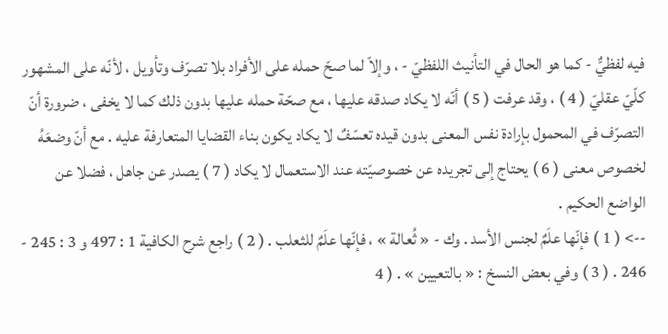فيه لفظيٌّ - كما هو الحال في التأنيث اللفظيّ - ، وإلاّ لما صحّ حمله على الأفراد بلا تصرّف وتأويل ، لأنّه على المشهور كلّيّ عقليّ ( 4 ) ، وقد عرفت ( 5 ) أنّه لا يكاد صدقه عليها ، مع صحّة حمله عليها بدون ذلك كما لا يخفى ، ضرورة أنّ التصرّف في المحمول بإرادة نفس المعنى بدون قيده تعسّفٌ لا يكاد يكون بناء القضايا المتعارفة عليه . مع أنّ وضعَهُ لخصوص معنى ( 6 ) يحتاج إلى تجريده عن خصوصيّته عند الاستعمال لا يكاد ( 7 ) يصدر عن جاهل ، فضلا عن الواضع الحكيم .
--> ( 1 ) فإنّها علَمٌ لجنس الأسد . وك - « ثُعالة » ، فإنّها علَمٌ للثعلب . ( 2 ) راجع شرح الكافية 1 : 497 و 3 : 245 - 246 . ( 3 ) وفي بعض النسخ : « بالتعيين » . ( 4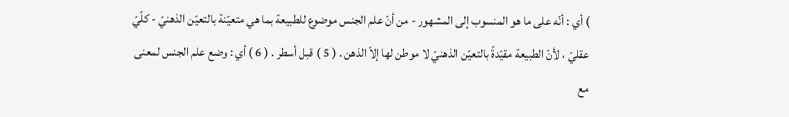) أي : أنّه على ما هو المنسوب إلى المشهور - من أنّ علم الجنس موضوع للطبيعة بما هي متعيّنة بالتعيّن الذهنيّ - كلّيّ عقليّ ، لأنّ الطبيعة مقيّدةً بالتعيّن الذهنيّ لا موطن لها إلاّ الذهن . ( 5 ) قبل أسطر . ( 6 ) أي : وضع علم الجنس لمعنى مع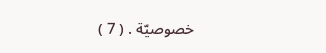خصوصيّة . ( 7 )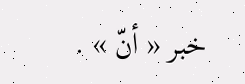خبر « أنّ » .